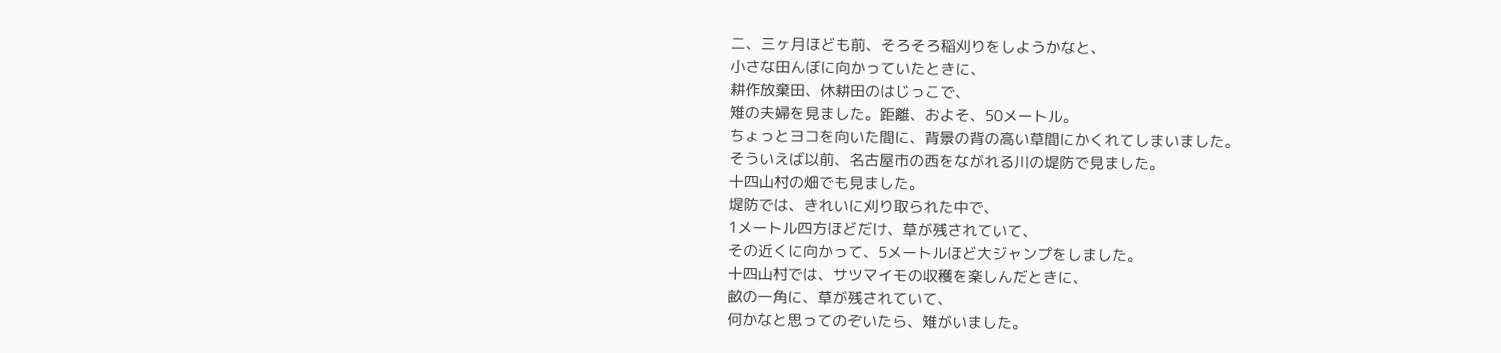二、三ヶ月ほども前、そろそろ稲刈りをしようかなと、
小さな田んぼに向かっていたときに、
耕作放棄田、休耕田のはじっこで、
雉の夫婦を見ました。距離、およそ、50メートル。
ちょっとヨコを向いた間に、背景の背の高い草間にかくれてしまいました。
そういえば以前、名古屋市の西をながれる川の堤防で見ました。
十四山村の畑でも見ました。
堤防では、きれいに刈り取られた中で、
1メートル四方ほどだけ、草が残されていて、
その近くに向かって、5メートルほど大ジャンプをしました。
十四山村では、サツマイモの収穫を楽しんだときに、
畝の一角に、草が残されていて、
何かなと思ってのぞいたら、雉がいました。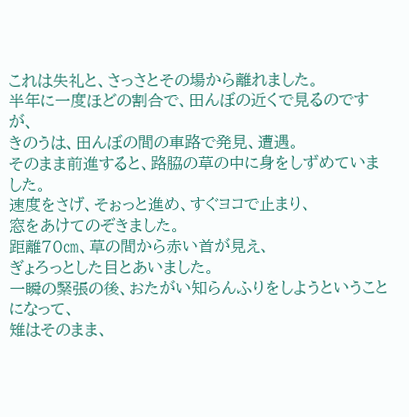これは失礼と、さっさとその場から離れました。
半年に一度ほどの割合で、田んぼの近くで見るのですが、
きのうは、田んぼの間の車路で発見、遭遇。
そのまま前進すると、路脇の草の中に身をしずめていました。
速度をさげ、そぉっと進め、すぐヨコで止まり、
窓をあけてのぞきました。
距離70㎝、草の間から赤い首が見え、
ぎょろっとした目とあいました。
一瞬の緊張の後、おたがい知らんふりをしようということになって、
雉はそのまま、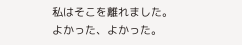私はそこを離れました。
よかった、よかった。